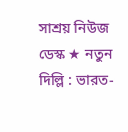সাশ্রয় নিউজ ডেস্ক ★ নতুন দিল্লি : ভারত-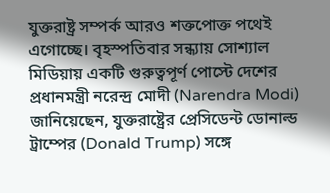যুক্তরাষ্ট্র সম্পর্ক আরও শক্তপোক্ত পথেই এগোচ্ছে। বৃহস্পতিবার সন্ধ্যায় সোশ্যাল মিডিয়ায় একটি গুরুত্বপূর্ণ পোস্টে দেশের প্রধানমন্ত্রী নরেন্দ্র মোদী (Narendra Modi) জানিয়েছেন, যুক্তরাষ্ট্রের প্রেসিডেন্ট ডোনাল্ড ট্রাম্পের (Donald Trump) সঙ্গে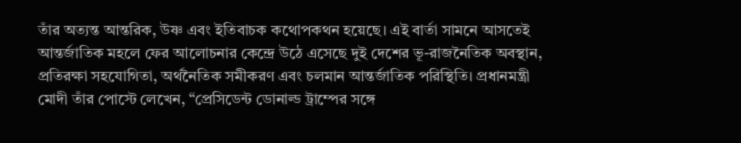তাঁর অত্যন্ত আন্তরিক, উষ্ণ এবং ইতিবাচক কথোপকথন হয়েছে। এই বার্তা সামনে আসতেই আন্তর্জাতিক মহলে ফের আলোচনার কেন্দ্রে উঠে এসেছে দুই দেশের ভূ-রাজনৈতিক অবস্থান, প্রতিরক্ষা সহযোগিতা, অর্থনৈতিক সমীকরণ এবং চলমান আন্তর্জাতিক পরিস্থিতি। প্রধানমন্ত্রী মোদী তাঁর পোস্টে লেখেন, “প্রেসিডেন্ট ডোনাল্ড ট্রাম্পের সঙ্গে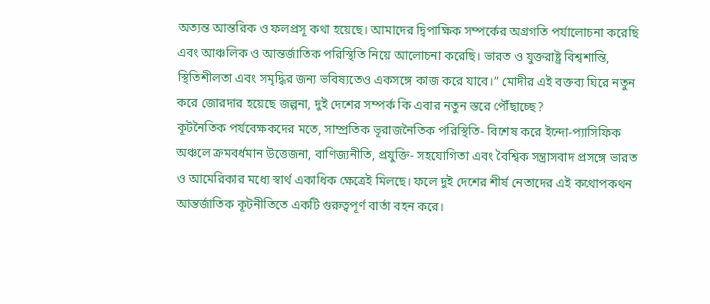অত্যন্ত আন্তরিক ও ফলপ্রসূ কথা হয়েছে। আমাদের দ্বিপাক্ষিক সম্পর্কের অগ্রগতি পর্যালোচনা করেছি এবং আঞ্চলিক ও আন্তর্জাতিক পরিস্থিতি নিয়ে আলোচনা করেছি। ভারত ও যুক্তরাষ্ট্র বিশ্বশান্তি, স্থিতিশীলতা এবং সমৃদ্ধির জন্য ভবিষ্যতেও একসঙ্গে কাজ করে যাবে।” মোদীর এই বক্তব্য ঘিরে নতুন করে জোরদার হয়েছে জল্পনা, দুই দেশের সম্পর্ক কি এবার নতুন স্তরে পৌঁছাচ্ছে?
কূটনৈতিক পর্যবেক্ষকদের মতে, সাম্প্রতিক ভূরাজনৈতিক পরিস্থিতি- বিশেষ করে ইন্দো-প্যাসিফিক অঞ্চলে ক্রমবর্ধমান উত্তেজনা, বাণিজ্যনীতি, প্রযুক্তি- সহযোগিতা এবং বৈশ্বিক সন্ত্রাসবাদ প্রসঙ্গে ভারত ও আমেরিকার মধ্যে স্বার্থ একাধিক ক্ষেত্রেই মিলছে। ফলে দুই দেশের শীর্ষ নেতাদের এই কথোপকথন আন্তর্জাতিক কূটনীতিতে একটি গুরুত্বপূর্ণ বার্তা বহন করে।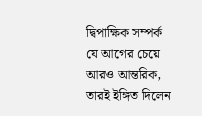দ্বিপাক্ষিক সম্পর্ক যে আগের চেয়ে আরও আন্তরিক, তারই ইঙ্গিত দিলেন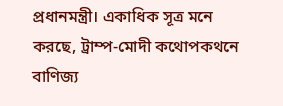প্রধানমন্ত্রী। একাধিক সূত্র মনে করছে, ট্রাম্প-মোদী কথোপকথনে বাণিজ্য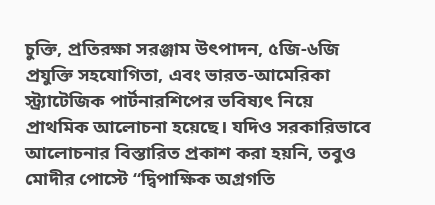চুক্তি, প্রতিরক্ষা সরঞ্জাম উৎপাদন, ৫জি-৬জি প্রযুক্তি সহযোগিতা, এবং ভারত-আমেরিকা স্ট্র্যাটেজিক পার্টনারশিপের ভবিষ্যৎ নিয়ে প্রাথমিক আলোচনা হয়েছে। যদিও সরকারিভাবে আলোচনার বিস্তারিত প্রকাশ করা হয়নি, তবুও মোদীর পোস্টে “দ্বিপাক্ষিক অগ্রগতি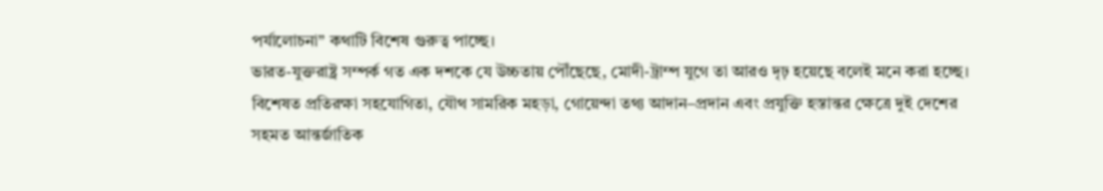পর্যালোচনা” কথাটি বিশেষ গুরুত্ব পাচ্ছে।
ভারত-যুক্তরাষ্ট্র সম্পর্ক গত এক দশকে যে উচ্চতায় পৌঁছেছে, মোদী-ট্রাম্প যুগে তা আরও দৃঢ় হয়েছে বলেই মনে করা হচ্ছে। বিশেষত প্রতিরক্ষা সহযোগিতা, যৌথ সামরিক মহড়া, গোয়েন্দা তথ্য আদান–প্রদান এবং প্রযুক্তি হস্তান্তর ক্ষেত্রে দুই দেশের সহমত আন্তর্জাতিক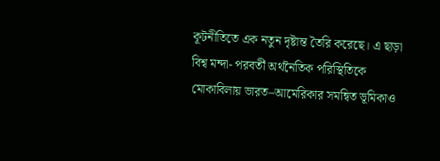কূটনীতিতে এক নতুন দৃষ্টান্ত তৈরি করেছে। এ ছাড়া বিশ্ব মন্দা- পরবর্তী অর্থনৈতিক পরিস্থিতিকে মোকাবিলায় ভারত–আমেরিকার সমন্বিত ভূমিকাও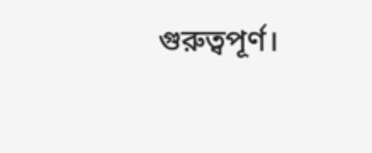গুরুত্বপূর্ণ।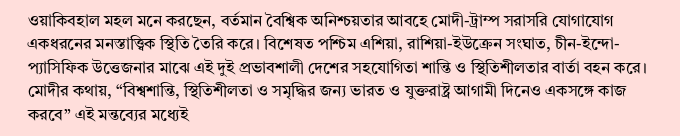ওয়াকিবহাল মহল মনে করছেন, বর্তমান বৈশ্বিক অনিশ্চয়তার আবহে মোদী-ট্রাম্প সরাসরি যোগাযোগ একধরনের মনস্তাত্ত্বিক স্থিতি তৈরি করে। বিশেষত পশ্চিম এশিয়া, রাশিয়া-ইউক্রেন সংঘাত, চীন-ইন্দো-প্যাসিফিক উত্তেজনার মাঝে এই দুই প্রভাবশালী দেশের সহযোগিতা শান্তি ও স্থিতিশীলতার বার্তা বহন করে। মোদীর কথায়, “বিশ্বশান্তি, স্থিতিশীলতা ও সমৃদ্ধির জন্য ভারত ও যুক্তরাষ্ট্র আগামী দিনেও একসঙ্গে কাজ করবে” এই মন্তব্যের মধ্যেই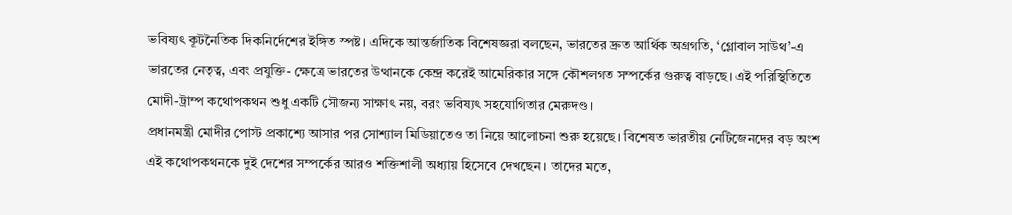ভবিষ্যৎ কূটনৈতিক দিকনির্দেশের ইঙ্গিত স্পষ্ট। এদিকে আন্তর্জাতিক বিশেষজ্ঞরা বলছেন, ভারতের দ্রুত আর্থিক অগ্রগতি, ‘গ্লোবাল সাউথ’-এ ভারতের নেতৃত্ব, এবং প্রযুক্তি- ক্ষেত্রে ভারতের উত্থানকে কেন্দ্র করেই আমেরিকার সঙ্গে কৌশলগত সম্পর্কের গুরুত্ব বাড়ছে। এই পরিস্থিতিতে মোদী-ট্রাম্প কথোপকথন শুধু একটি সৌজন্য সাক্ষাৎ নয়, বরং ভবিষ্যৎ সহযোগিতার মেরুদণ্ড।
প্রধানমন্ত্রী মোদীর পোস্ট প্রকাশ্যে আসার পর সোশ্যাল মিডিয়াতেও তা নিয়ে আলোচনা শুরু হয়েছে। বিশেষত ভারতীয় নেটিজেনদের বড় অংশ এই কথোপকথনকে দুই দেশের সম্পর্কের আরও শক্তিশালী অধ্যায় হিসেবে দেখছেন। তাদের মতে,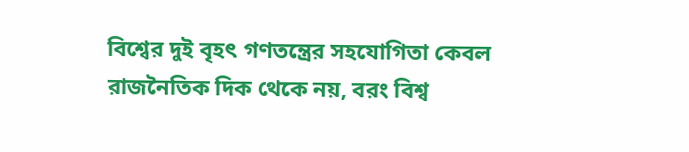বিশ্বের দুই বৃহৎ গণতন্ত্রের সহযোগিতা কেবল রাজনৈতিক দিক থেকে নয়, বরং বিশ্ব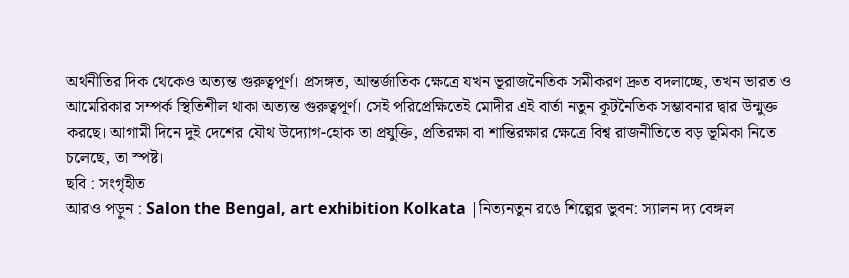অর্থনীতির দিক থেকেও অত্যন্ত গুরুত্বপূর্ণ। প্রসঙ্গত, আন্তর্জাতিক ক্ষেত্রে যখন ভূরাজনৈতিক সমীকরণ দ্রুত বদলাচ্ছে, তখন ভারত ও আমেরিকার সম্পর্ক স্থিতিশীল থাকা অত্যন্ত গুরুত্বপূর্ণ। সেই পরিপ্রেক্ষিতেই মোদীর এই বার্তা নতুন কূটনৈতিক সম্ভাবনার দ্বার উন্মুক্ত করছে। আগামী দিনে দুই দেশের যৌথ উদ্যোগ-হোক তা প্রযুক্তি, প্রতিরক্ষা বা শান্তিরক্ষার ক্ষেত্রে বিশ্ব রাজনীতিতে বড় ভূমিকা নিতে চলেছে, তা স্পষ্ট।
ছবি : সংগৃহীত
আরও পড়ুন : Salon the Bengal, art exhibition Kolkata |নিত্যনতুন রঙে শিল্পের ভুবন: স্যালন দ্য বেঙ্গল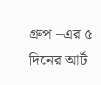গ্রুপ –এর ৫ দিনের আর্ট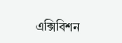এক্সিবিশন